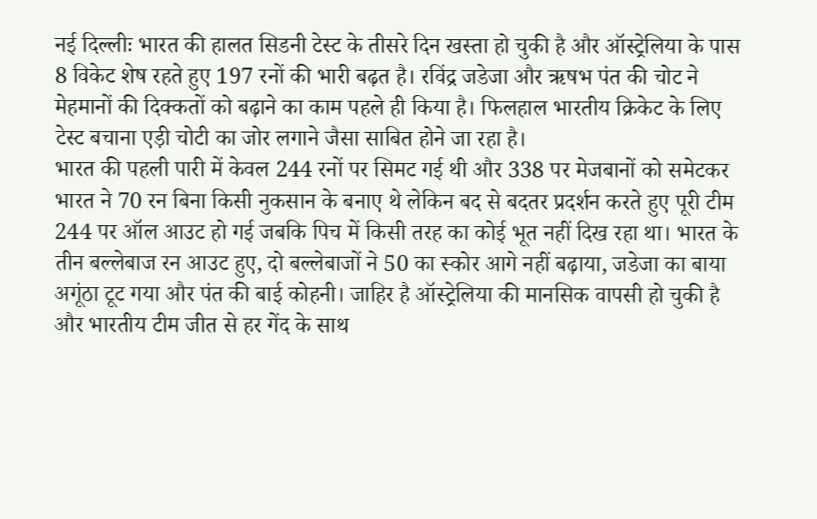नई दिल्लीः भारत की हालत सिडनी टेस्ट के तीसरे दिन खस्ता हो चुकी है और ऑस्ट्रेलिया के पास 8 विकेट शेष रहते हुए 197 रनों की भारी बढ़त है। रविंद्र जडेजा और ऋषभ पंत की चोट ने मेहमानों की दिक्कतों को बढ़ाने का काम पहले ही किया है। फिलहाल भारतीय क्रिकेट के लिए टेस्ट बचाना एड़ी चोटी का जोर लगाने जैसा साबित होने जा रहा है।
भारत की पहली पारी में केवल 244 रनों पर सिमट गई थी और 338 पर मेजबानों को समेटकर भारत ने 70 रन बिना किसी नुकसान के बनाए थे लेकिन बद से बदतर प्रदर्शन करते हुए पूरी टीम 244 पर ऑल आउट हो गई जबकि पिच में किसी तरह का कोई भूत नहीं दिख रहा था। भारत के तीन बल्लेबाज रन आउट हुए, दो बल्लेबाजों ने 50 का स्कोर आगे नहीं बढ़ाया, जडेजा का बाया अगूंठा टूट गया और पंत की बाई कोहनी। जाहिर है ऑस्ट्रेलिया की मानसिक वापसी हो चुकी है और भारतीय टीम जीत से हर गेंद के साथ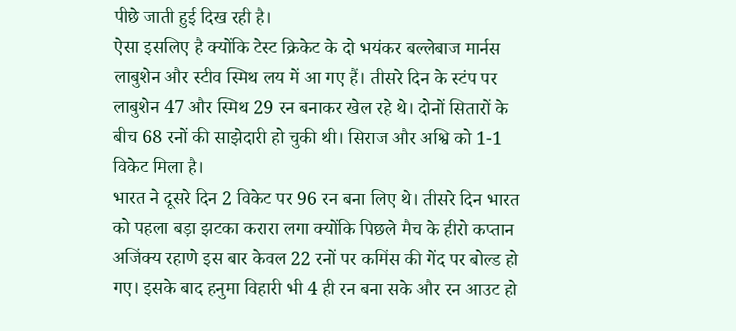पीछे जाती हुई दिख रही है।
ऐसा इसलिए है क्योंकि टेस्ट क्रिकेट के दो भयंकर बल्लेबाज मार्नस लाबुशेन और स्टीव स्मिथ लय में आ गए हैं। तीसरे दिन के स्टंप पर लाबुशेन 47 और स्मिथ 29 रन बनाकर खेल रहे थे। दोनों सितारों के बीच 68 रनों की साझेदारी हो चुकी थी। सिराज और अश्वि को 1-1 विकेट मिला है।
भारत ने दूसरे दिन 2 विकेट पर 96 रन बना लिए थे। तीसरे दिन भारत को पहला बड़ा झटका करारा लगा क्योंकि पिछले मैच के हीरो कप्तान अजिंक्य रहाणे इस बार केवल 22 रनों पर कमिंस की गेंद पर बोल्ड हो गए। इसके बाद हनुमा विहारी भी 4 ही रन बना सके और रन आउट हो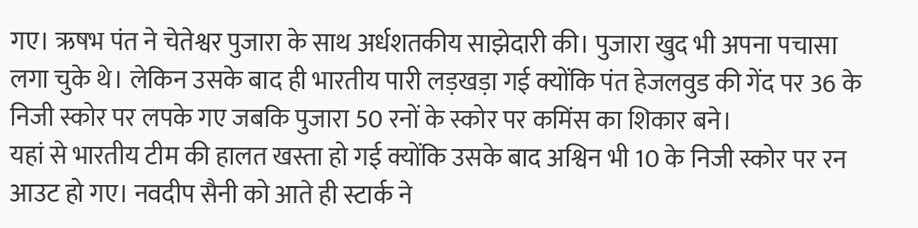गए। ऋषभ पंत ने चेतेश्वर पुजारा के साथ अर्धशतकीय साझेदारी की। पुजारा खुद भी अपना पचासा लगा चुके थे। लेकिन उसके बाद ही भारतीय पारी लड़खड़ा गई क्योंकि पंत हेजलवुड की गेंद पर 36 के निजी स्कोर पर लपके गए जबकि पुजारा 50 रनों के स्कोर पर कमिंस का शिकार बने।
यहां से भारतीय टीम की हालत खस्ता हो गई क्योंकि उसके बाद अश्विन भी 10 के निजी स्कोर पर रन आउट हो गए। नवदीप सैनी को आते ही स्टार्क ने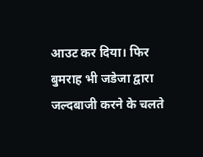आउट कर दिया। फिर बुमराह भी जडेजा द्वारा जल्दबाजी करने के चलते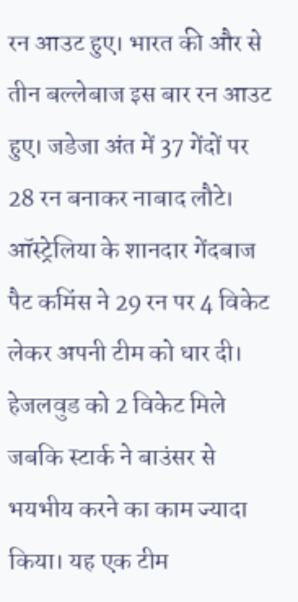रन आउट हुए। भारत की और से तीन बल्लेबाज इस बार रन आउट हुए। जडेजा अंत में 37 गेंदों पर 28 रन बनाकर नाबाद लौटे।
ऑस्ट्रेलिया के शानदार गेंदबाज पैट कमिंस ने 29 रन पर 4 विकेट लेकर अपनी टीम को धार दी। हेजलवुड को 2 विकेट मिले जबकि स्टार्क ने बाउंसर से भयभीय करने का काम ज्यादा किया। यह एक टीम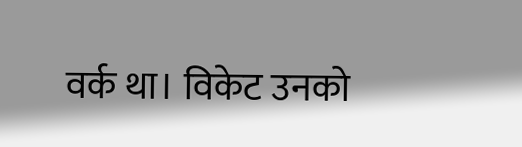वर्क था। विकेट उनको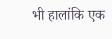भी हालांकि एक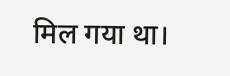मिल गया था।